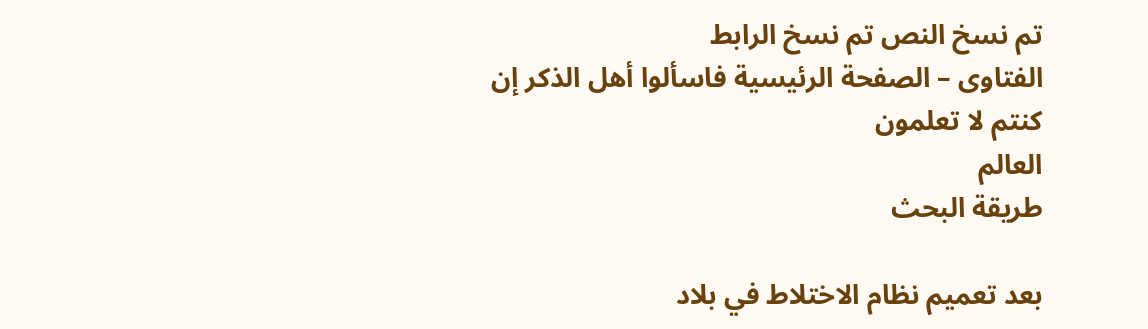تم نسخ النص تم نسخ الرابط
الفتاوى – الصفحة الرئيسية فاسألوا أهل الذكر إن كنتم لا تعلمون
العالم
طريقة البحث

بعد تعميم نظام الاختلاط في بلاد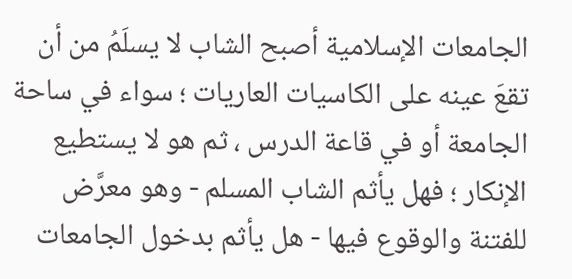الجامعات الإسلامية أصبح الشاب لا يسلَمُ من أن تقعَ عينه على الكاسيات العاريات ؛ سواء في ساحة الجامعة أو في قاعة الدرس ، ثم هو لا يستطيع الإنكار ؛ فهل يأثم الشاب المسلم - وهو معرَّض للفتنة والوقوع فيها - هل يأثم بدخول الجامعات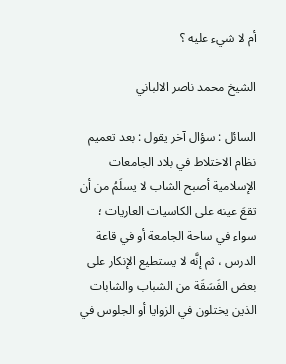أم لا شيء عليه ؟

الشيخ محمد ناصر الالباني

السائل : سؤال آخر يقول : بعد تعميم نظام الاختلاط في بلاد الجامعات الإسلامية أصبح الشاب لا يسلَمُ من أن تقعَ عينه على الكاسيات العاريات ؛ سواء في ساحة الجامعة أو في قاعة الدرس ، ثم إنَّه لا يستطيع الإنكار على بعض الفَسَقَة من الشباب والشابات الذين يختلون في الزوايا أو الجلوس في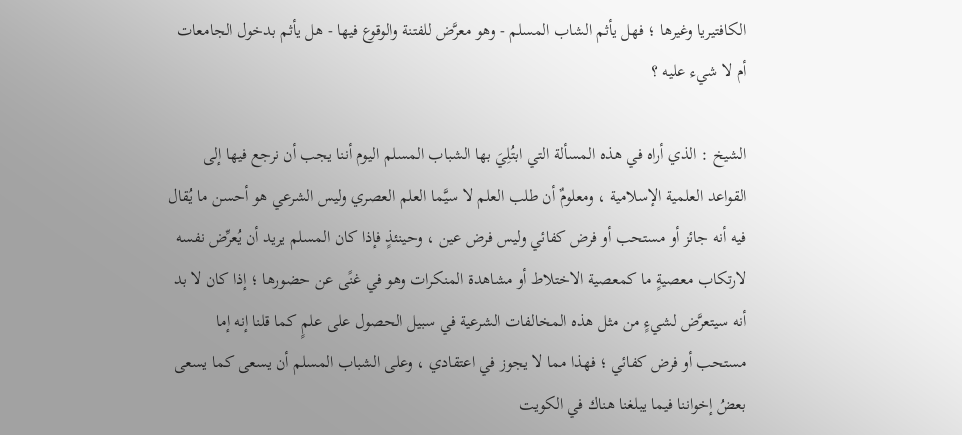الكافتيريا وغيرها ؛ فهل يأثم الشاب المسلم - وهو معرَّض للفتنة والوقوع فيها - هل يأثم بدخول الجامعات أم لا شيء عليه ؟

الشيخ : الذي أراه في هذه المسألة التي ابتُلِيَ بها الشباب المسلم اليوم أننا يجب أن نرجع فيها إلى القواعد العلمية الإسلامية ، ومعلومٌ أن طلب العلم لا سيَّما العلم العصري وليس الشرعي هو أحسن ما يُقال فيه أنه جائز أو مستحب أو فرض كفائي وليس فرض عين ، وحينئذٍ فإذا كان المسلم يريد أن يُعرِّض نفسه لارتكاب معصيةٍ ما كمعصية الاختلاط أو مشاهدة المنكرات وهو في غنًى عن حضورها ؛ إذا كان لا بد أنه سيتعرَّض لشيءٍ من مثل هذه المخالفات الشرعية في سبيل الحصول على علمٍ كما قلنا إنه إما مستحب أو فرض كفائي ؛ فهذا مما لا يجوز في اعتقادي ، وعلى الشباب المسلم أن يسعى كما يسعى بعضُ إخواننا فيما يبلغنا هناك في الكويت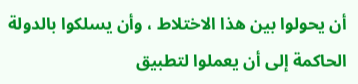أن يحولوا بين هذا الاختلاط ، وأن يسلكوا بالدولة الحاكمة إلى أن يعملوا لتطبيق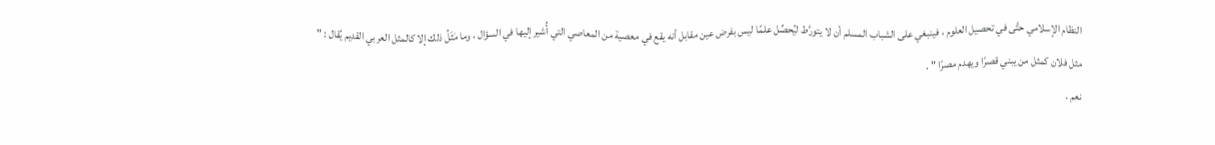النظام الإسلامي حتَّى في تحصيل العلوم ، فينبغي على الشباب المسلم أن لا يتورَّط ليُحصِّل علمًا ليس بفرض عين مقابل أنه يقع في معصية من المعاصي التي أُشير إليها في السؤال ، وما مَثَلُ ذلك إلا كالمثل العربي القديم يُقال : " مثل فلان كمثل من يبني قصرًا ويهدم مصرًا " .
نعم .